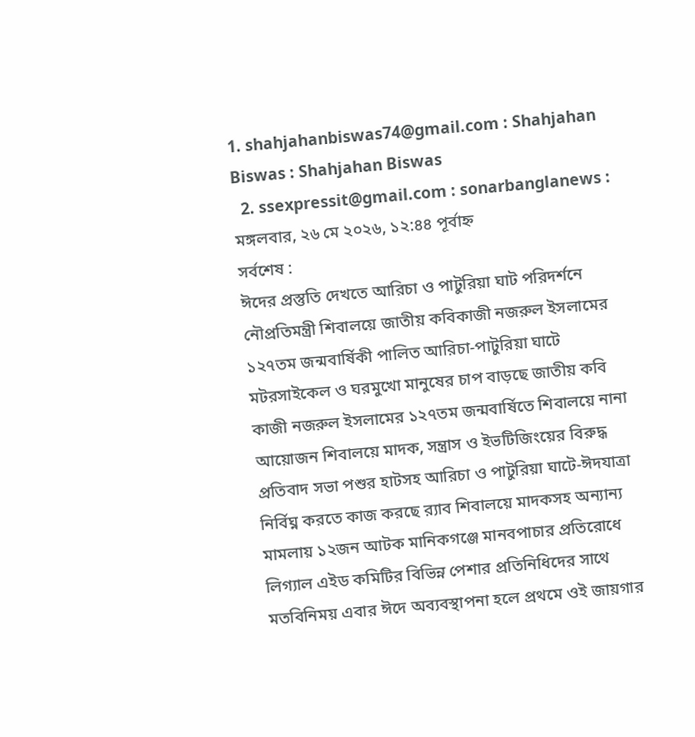1. shahjahanbiswas74@gmail.com : Shahjahan Biswas : Shahjahan Biswas
  2. ssexpressit@gmail.com : sonarbanglanews :
মঙ্গলবার, ২৬ মে ২০২৬, ১২:৪৪ পূর্বাহ্ন
সর্বশেষ :
ঈদের প্রস্তুতি দেখতে আরিচা ও পাটুরিয়া ঘাট পরিদর্শনে নৌপ্রতিমন্ত্রী শিবালয়ে জাতীয় কবিকাজী নজরুল ইসলামের ১২৭তম জন্মবার্ষিকী পালিত আরিচা-পাটুরিয়া ঘাটে মটরসাইকেল ও ঘরমুখো মানুষের চাপ বাড়ছে জাতীয় কবি কাজী নজরুল ইসলামের ১২৭তম জন্মবার্ষিতে শিবালয়ে নানা আয়োজন শিবালয়ে মাদক, সন্ত্রাস ও ইভটিজিংয়ের বিরুদ্ধ প্রতিবাদ সভা পশুর হাটসহ আরিচা ও পাটুরিয়া ঘাটে-ঈদযাত্রা নির্বিঘ্ন করতে কাজ করছে র‌্যাব শিবালয়ে মাদকসহ অন্যান্য মামলায় ১২জন আটক মানিকগঞ্জে মানবপাচার প্রতিরোধে লিগ্যাল এইড কমিটির বিভিন্ন পেশার প্রতিনিধিদের সাথে মতবিনিময় এবার ঈদে অব্যবস্থাপনা হলে প্রথমে ওই জায়গার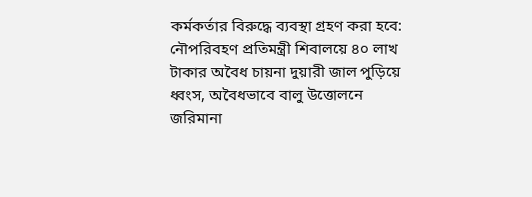কর্মকর্তার বিরুদ্ধে ব্যবস্থা গ্রহণ করা হবে: নৌপরিবহণ প্রতিমন্ত্রী শিবালয়ে ৪০ লাখ টাকার অবৈধ চায়না দুয়ারী জাল পুড়িয়ে ধ্বংস, অবৈধভাবে বালু উত্তোলনে জরিমানা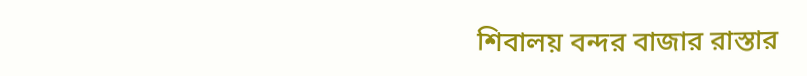শিবালয় বন্দর বাজার রাস্তার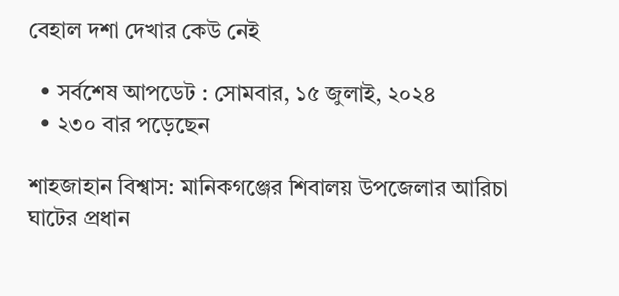বেহাল দশা দেখার কেউ নেই

  • সর্বশেষ আপডেট : সোমবার, ১৫ জুলাই, ২০২৪
  • ২৩০ বার পড়েছেন

শাহজাহান বিশ্বাস: মানিকগঞ্জের শিবালয় উপজেলার আরিচা ঘাটের প্রধান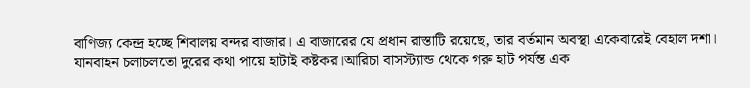বাণিজ্য কেন্দ্র হচ্ছে শিবালয় বন্দর বাজার। এ বাজারের যে প্রধান রাস্তাটি রয়েছে, তার বর্তমান অবস্থা একেবারেই বেহাল দশা। যানবাহন চলাচলতো দুরের কথা পায়ে হাটাই কষ্টকর।আরিচা বাসস্ট্যান্ড থেকে গরু হাট পর্যন্ত এক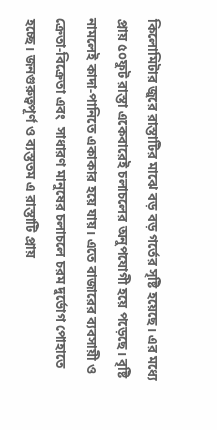কিলোমিটার জুরে রাস্তাটির মাঝে বড় বড় গর্তের সৃষ্টি হয়েছে। এর মধ্যে প্রায় ৫০ফুট রাস্তা একেবারেই চলাচলের অনুপযোগী হয়ে পড়েছে। বৃষ্টি নামলেই কাদা-পানিতে একাকার হয়ে যায়। এতে বাজারের ব্যবসায়ী ও ক্রেতা-বিক্রেতা এবং  সাধারণ মানুষের চলাচলে চরম দুর্ভোগ পোহাতে হচ্ছে। জনগুরুত্বপূর্ণ ও ব্যস্ততম এ রাস্তাটি প্রায়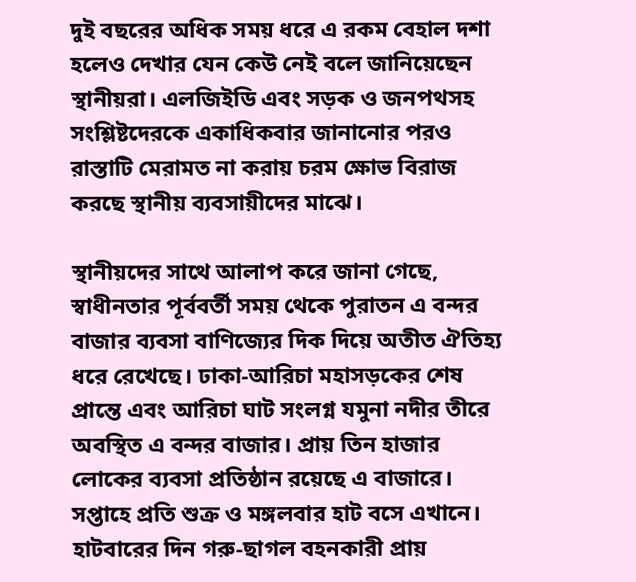দুই বছরের অধিক সময় ধরে এ রকম বেহাল দশা হলেও দেখার যেন কেউ নেই বলে জানিয়েছেন স্থানীয়রা। এলজিইডি এবং সড়ক ও জনপথসহ সংশ্লিষ্টদেরকে একাধিকবার জানানোর পরও রাস্তাটি মেরামত না করায় চরম ক্ষোভ বিরাজ করছে স্থানীয় ব্যবসায়ীদের মাঝে।

স্থানীয়দের সাথে আলাপ করে জানা গেছে, স্বাধীনতার পূর্ববর্তী সময় থেকে পুরাতন এ বন্দর বাজার ব্যবসা বাণিজ্যের দিক দিয়ে অতীত ঐতিহ্য ধরে রেখেছে। ঢাকা-আরিচা মহাসড়কের শেষ প্রান্তে এবং আরিচা ঘাট সংলগ্ন যমুনা নদীর তীরে অবস্থিত এ বন্দর বাজার। প্রায় তিন হাজার লোকের ব্যবসা প্রতিষ্ঠান রয়েছে এ বাজারে। সপ্তাহে প্রতি শুক্র ও মঙ্গলবার হাট বসে এখানে। হাটবারের দিন গরু-ছাগল বহনকারী প্রায়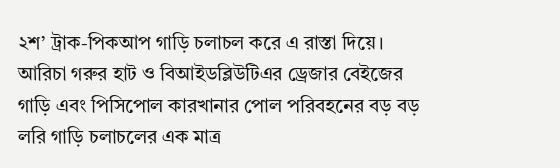২শ’ ট্রাক-পিকআপ গাড়ি চলাচল করে এ রাস্তা দিয়ে। আরিচা গরুর হাট ও বিআইডব্লিউটিএর ড্রেজার বেইজের গাড়ি এবং পিসিপোল কারখানার পোল পরিবহনের বড় বড় লরি গাড়ি চলাচলের এক মাত্র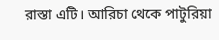রাস্তা এটি। আরিচা থেকে পাটুরিয়া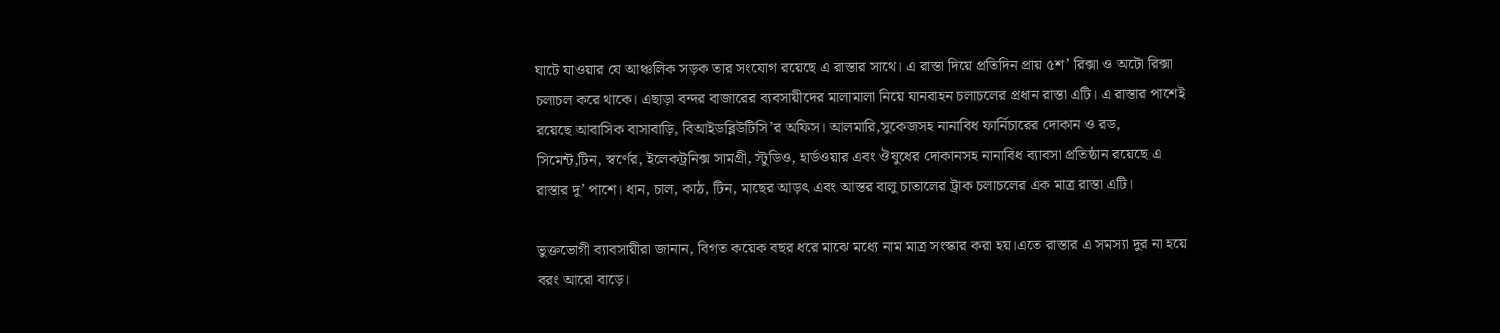ঘাটে যাওয়ার যে আঞ্চলিক সড়ক তার সংযোগ রয়েছে এ রাস্তার সাথে। এ রাস্তা দিয়ে প্রতিদিন প্রায় ৫শ’ রিক্সা ও অটো রিক্সা চলাচল করে থাকে। এছাড়া বন্দর বাজারের ব্যবসায়ীদের মালামালা নিয়ে যানবাহন চলাচলের প্রধান রাস্তা এটি। এ রাস্তার পাশেই রয়েছে আবাসিক বাসাবাড়ি, বিআইডব্লিউটিসি’র অফিস। আলমারি,সুকেজসহ নানাবিধ ফার্নিচারের দোকান ও রড, সিমেন্ট,টিন, স্বর্ণের, ইলেকট্রনিক্স সামগ্রী, স্টুডিও, হার্ডওয়ার এবং ঔষুধের দোকানসহ নানাবিধ ব্যাবসা প্রতিষ্ঠান রয়েছে এ রাস্তার দু’ পাশে। ধান, চাল, কাঠ, টিন, মাছের আড়ৎ এবং আস্তর বালু চাতালের ট্রাক চলাচলের এক মাত্র রাস্তা এটি।

ভুক্তভোগী ব্যাবসায়ীরা জানান, বিগত কয়েক বছর ধরে মাঝে মধ্যে নাম মাত্র সংস্কার করা হয়।এতে রাস্তার এ সমস্যা দুর না হয়ে বরং আরো বাড়ে।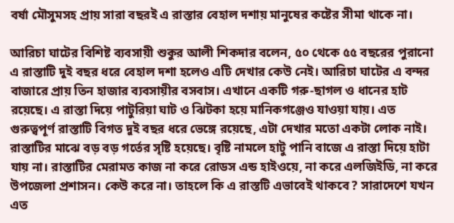বর্ষা মৌসুমসহ প্রায় সারা বছরই এ রাস্তার বেহাল দশায় মানুষের কষ্টের সীমা থাকে না।

আরিচা ঘাটের বিশিষ্ট ব্যবসায়ী শুকুর আলী শিকদার বলেন, ৫০ থেকে ৫৫ বছরের পুরানো এ রাস্তাটি দুই বছর ধরে বেহাল দশা হলেও এটি দেখার কেউ নেই। আরিচা ঘাটের এ বন্দর বাজারে প্রায় তিন হাজার ব্যবসায়ীর বসবাস। এখানে একটি গরু-ছাগল ও ধানের হাট রয়েছে। এ রাস্তা দিয়ে পাটুরিয়া ঘাট ও ঝিটকা হয়ে মানিকগঞ্জেও যাওয়া যায়। এত গুরুত্বপূর্ণ রাস্তাটি বিগত দুই বছর ধরে ভেঙ্গে রয়েছে, এটা দেখার মতো একটা লোক নাই। রাস্তাটির মাঝে বড় বড় গর্তের সৃষ্টি হয়েছে। বৃষ্টি নামলে হাটু পানি বাজে এ রাস্তা দিয়ে হাটা যায় না। রাস্তাটির মেরামত কাজ না করে রোডস এন্ড হাইওয়ে, না করে এলজিইডি, না করে উপজেলা প্রশাসন। কেউ করে না। তাহলে কি এ রাস্তটি এভাবেই থাকবে? সারাদেশে যখন এত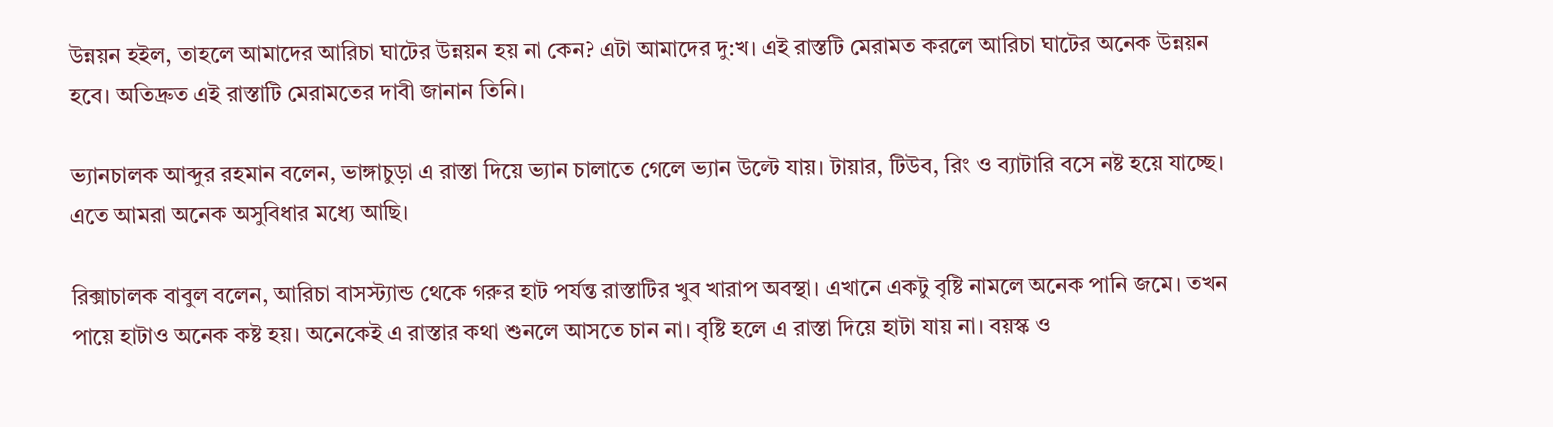উন্নয়ন হইল, তাহলে আমাদের আরিচা ঘাটের উন্নয়ন হয় না কেন? এটা আমাদের দু:খ। এই রাস্তটি মেরামত করলে আরিচা ঘাটের অনেক উন্নয়ন হবে। অতিদ্রুত এই রাস্তাটি মেরামতের দাবী জানান তিনি।

ভ্যানচালক আব্দুর রহমান বলেন, ভাঙ্গাচুড়া এ রাস্তা দিয়ে ভ্যান চালাতে গেলে ভ্যান উল্টে যায়। টায়ার, টিউব, রিং ও ব্যাটারি বসে নষ্ট হয়ে যাচ্ছে। এতে আমরা অনেক অসুবিধার মধ্যে আছি।

রিক্সাচালক বাবুল বলেন, আরিচা বাসস্ট্যান্ড থেকে গরুর হাট পর্যন্ত রাস্তাটির খুব খারাপ অবস্থা। এখানে একটু বৃষ্টি নামলে অনেক পানি জমে। তখন পায়ে হাটাও অনেক কষ্ট হয়। অনেকেই এ রাস্তার কথা শুনলে আসতে চান না। বৃষ্টি হলে এ রাস্তা দিয়ে হাটা যায় না। বয়স্ক ও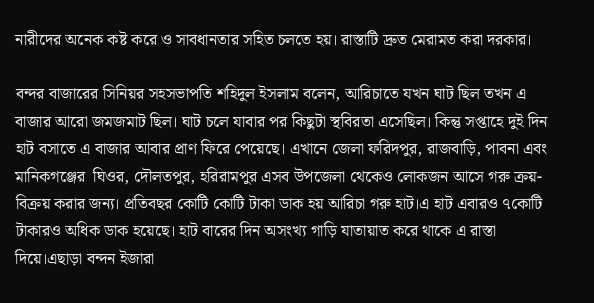নারীদের অনেক কষ্ট করে ও সাবধানতার সহিত চলতে হয়। রাস্তাটি দ্রুত মেরামত করা দরকার।

বন্দর বাজারের সিনিয়র সহসভাপতি শহিদুল ইসলাম বলেন, আরিচাতে যখন ঘাট ছিল তখন এ বাজার আরো জমজমাট ছিল। ঘাট চলে যাবার পর কিছুটা স্থবিরতা এসেছিল। কিন্তু সপ্তাহে দুই দিন হাট বসাতে এ বাজার আবার প্রাণ ফিরে পেয়েছে। এখানে জেলা ফরিদপুর, রাজবাড়ি, পাবনা এবং মানিকগঞ্জের  ঘিওর, দৌলতপুর, হরিরামপুর এসব উপজেলা থেকেও লোকজন আসে গরু ক্রয়-বিক্রয় করার জন্য। প্রতিবছর কোটি কোটি টাকা ডাক হয় আরিচা গরু হাট।এ হাট এবারও ৭কোটি টাকারও অধিক ডাক হয়েছে। হাট বারের দিন অসংখ্য গাড়ি যাতায়াত করে থাকে এ রাস্তা দিয়ে।এছাড়া বন্দন ইজারা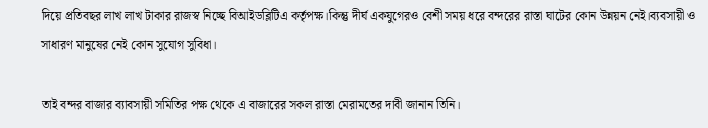দিয়ে প্রতিবছর লাখ লাখ টাকার রাজস্ব নিচ্ছে বিআইডব্লিটিএ কর্তৃপক্ষ।কিন্তু দীর্ঘ একযুগেরও বেশী সময় ধরে বন্দরের রাস্তা ঘাটের কোন উন্নয়ন নেই।ব্যবসায়ী ও সাধারণ মানুষের নেই কোন সুযোগ সুবিধা।

তাই বন্দর বাজার ব্যাবসায়ী সমিতির পক্ষ থেকে এ বাজারের সকল রাস্তা মেরামতের দাবী জানান তিনি।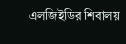এলজিইডির শিবালয়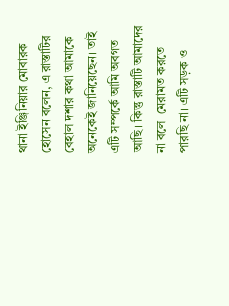থানা ইঞ্জিনিয়ার মোবারক হোসেন বলেন, এ রাস্তাটির বেহাল দশার কথা আমাকে অনেকেই জানিয়েছেন। তাই এটি সম্পর্কে আমি অবগত আছি। কিন্তু রাস্তাটি আমাদের না বলে  মেরামত করতে পারছি না। এটি সড়ক ও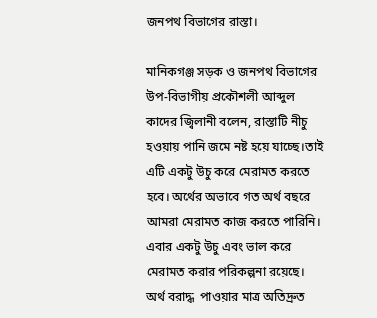জনপথ বিভাগের রাস্তা।

মানিকগঞ্জ সড়ক ও জনপথ বিভাগের উপ-বিভাগীয় প্রকৌশলী আব্দুল কাদের জ্বিলানী বলেন, রাস্তাটি নীচু হওয়ায় পানি জমে নষ্ট হয়ে যাচ্ছে।তাই এটি একটু উচু করে মেরামত করতে হবে। অর্থের অভাবে গত অর্থ বছরে আমরা মেরামত কাজ করতে পারিনি।  এবার একটু উচু এবং ভাল করে মেরামত করার পরিকল্পনা রয়েছে। অর্থ বরাদ্ধ  পাওয়ার মাত্র অতিদ্রুত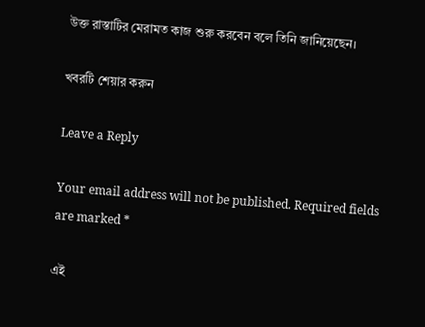উক্ত রাস্তাটির মেরামত কাজ শুরু করবেন বলে তিনি জানিয়েছেন।

খবরটি শেয়ার করুন

Leave a Reply

Your email address will not be published. Required fields are marked *

এই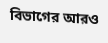বিভাগের আরও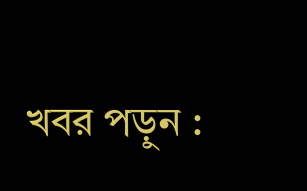খবর পড়ুন :